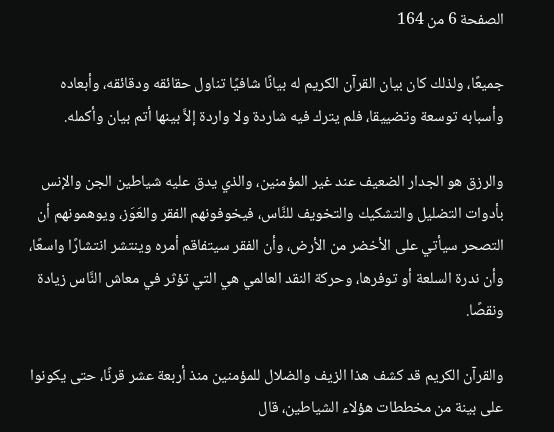الصفحة 6 من 164

جميعًا، ولذلك كان بيان القرآن الكريم له بيانًا شافيًا تناول حقائقه ودقائقه، وأبعاده وأسبابه توسعة وتضييقا، فلم يترك فيه شاردة ولا واردة إلاَّ بينها أتم بيان وأكمله.

والرزق هو الجدار الضعيف عند غير المؤمنين، والذي يدق عليه شياطين الجن والإنس بأدوات التضليل والتشكيك والتخويف للنَّاس، فيخوفونهم الفقر والعَوَز، ويوهمونهم أن التصحر سيأتي على الأخضر من الأرض، وأن الفقر سيتفاقم أمره وينتشر انتشارًا واسعًا، وأن ندرة السلعة أو توفرها، وحركة النقد العالمي هي التي تؤثر في معاش النَّاس زيادة ونقصًا.

والقرآن الكريم قد كشف هذا الزيف والضلال للمؤمنين منذ أربعة عشر قرنًا، حتى يكونوا على بينة من مخططات هؤلاء الشياطين، قال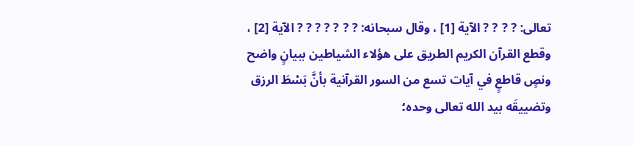تعالى: ? ? ? ? الآية [1] ، وقال سبحانه: ? ? ? ? ? ? ? الآية [2] ، وقطع القرآن الكريم الطريق على هؤلاء الشياطين ببيانٍ واضح ونصٍ قاطعٍ في آيات تسع من السور القرآنية بأنَّ بَسْطَ الرزق وتضييقَه بيد الله تعالى وحده؛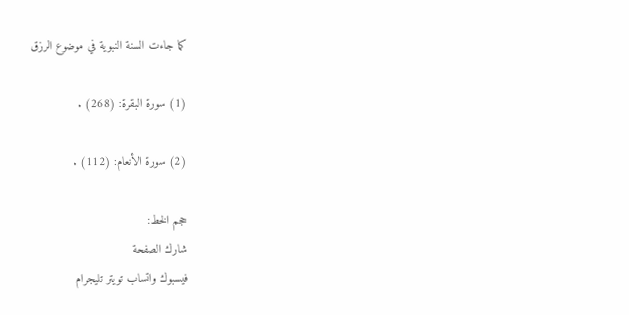كما جاءت السنة النبوية في موضوع الرزق

(1) سورة البقرة: (268) .

(2) سورة الأنعام: (112) .

حجم الخط:
شارك الصفحة
فيسبوك واتساب تويتر تليجرام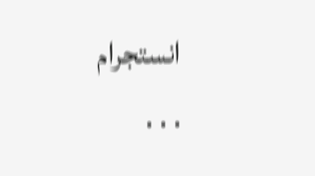انستجرام
. . .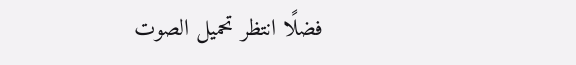فضلًا انتظر تحميل الصوت